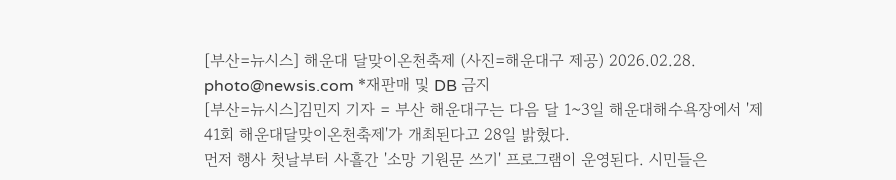[부산=뉴시스] 해운대 달맞이온천축제 (사진=해운대구 제공) 2026.02.28. photo@newsis.com *재판매 및 DB 금지
[부산=뉴시스]김민지 기자 = 부산 해운대구는 다음 달 1~3일 해운대해수욕장에서 '제41회 해운대달맞이온천축제'가 개최된다고 28일 밝혔다.
먼저 행사 첫날부터 사흘간 '소망 기원문 쓰기' 프로그램이 운영된다. 시민들은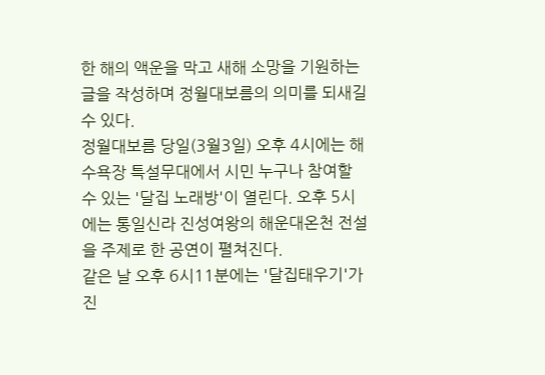한 해의 액운을 막고 새해 소망을 기원하는 글을 작성하며 정월대보름의 의미를 되새길 수 있다.
정월대보름 당일(3월3일) 오후 4시에는 해수욕장 특설무대에서 시민 누구나 참여할 수 있는 '달집 노래방'이 열린다. 오후 5시에는 통일신라 진성여왕의 해운대온천 전설을 주제로 한 공연이 펼쳐진다.
같은 날 오후 6시11분에는 '달집태우기'가 진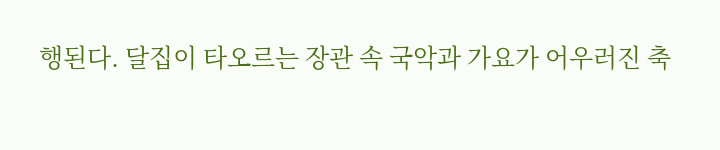행된다. 달집이 타오르는 장관 속 국악과 가요가 어우러진 축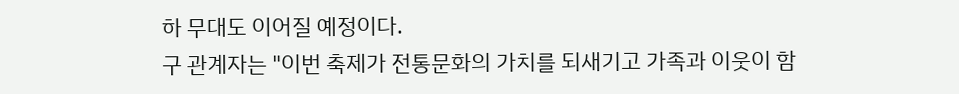하 무대도 이어질 예정이다.
구 관계자는 "이번 축제가 전통문화의 가치를 되새기고 가족과 이웃이 함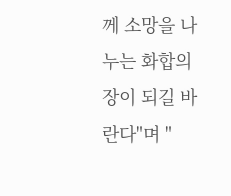께 소망을 나누는 화합의 장이 되길 바란다"며 "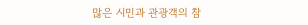많은 시민과 관광객의 참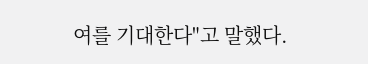여를 기대한다"고 말했다.